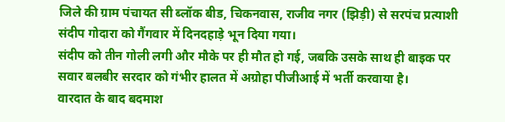जिले की ग्राम पंचायत सी ब्लॉक बीड, चिकनवास, राजीव नगर (झिड़ी) से सरपंच प्रत्याशी संदीप गोदारा को गैंगवार में दिनदहाड़े भून दिया गया।
संदीप को तीन गोली लगी और मौके पर ही मौत हो गई, जबकि उसके साथ ही बाइक पर सवार बलबीर सरदार को गंभीर हालत में अग्रोहा पीजीआई में भर्ती करवाया है।
वारदात के बाद बदमाश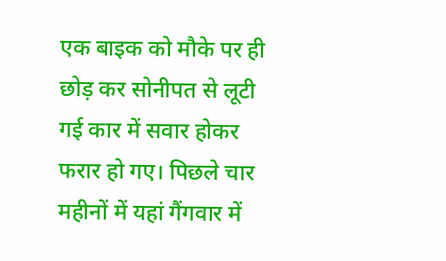एक बाइक को मौके पर ही छोड़ कर सोनीपत से लूटी गई कार में सवार होकर फरार हो गए। पिछले चार महीनों में यहां गैंगवार में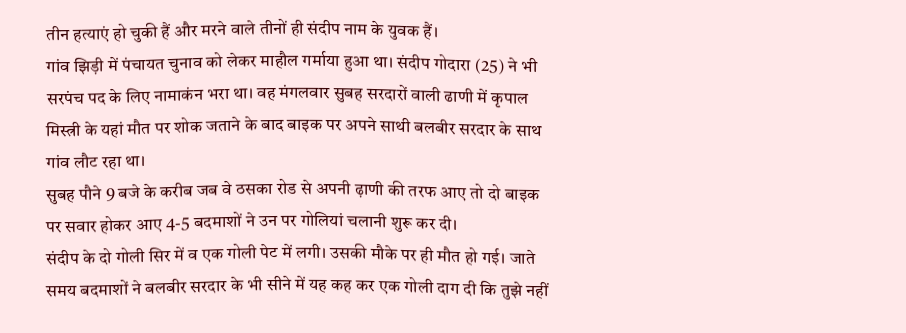तीन हत्याएं हो चुकी हैं और मरने वाले तीनों ही संदीप नाम के युवक हैं।
गांव झिड़ी में पंचायत चुनाव को लेकर माहौल गर्माया हुआ था। संदीप गोदारा (25) ने भी सरपंच पद के लिए नामाकंन भरा था। वह मंगलवार सुबह सरदारों वाली ढाणी में कृपाल मिस्त्री के यहां मौत पर शोक जताने के बाद बाइक पर अपने साथी बलबीर सरदार के साथ गांव लौट रहा था।
सुबह पौने 9 बजे के करीब जब वे ठसका रोड से अपनी ढ़ाणी की तरफ आए तो दो बाइक पर सवार होकर आए 4-5 बदमाशों ने उन पर गोलियां चलानी शुरू कर दी।
संदीप के दो गोली सिर में व एक गोली पेट में लगी। उसकी मौके पर ही मौत हो गई। जाते समय बदमाशों ने बलबीर सरदार के भी सीने में यह कह कर एक गोली दाग दी कि तुझे नहीं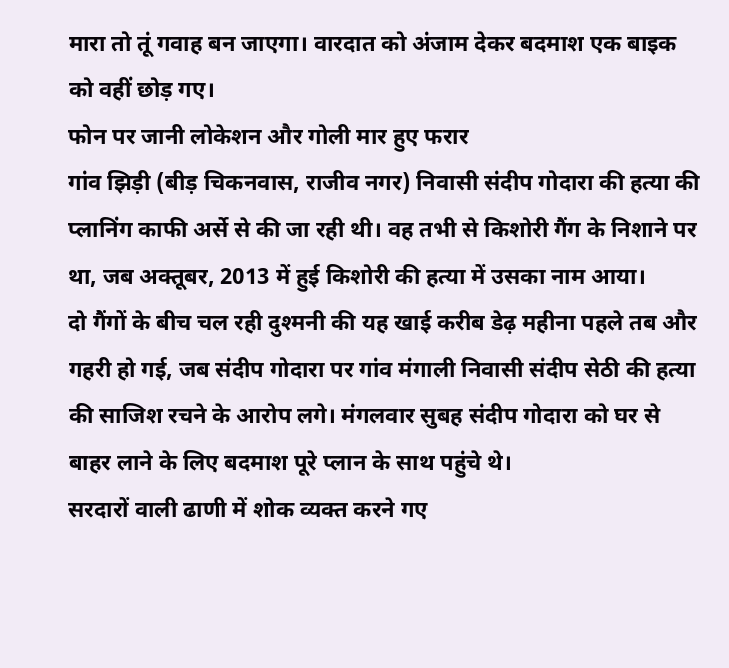मारा तो तूं गवाह बन जाएगा। वारदात को अंजाम देकर बदमाश एक बाइक को वहीं छोड़ गए।
फोन पर जानी लोकेशन और गोली मार हुए फरार
गांव झिड़ी (बीड़ चिकनवास, राजीव नगर) निवासी संदीप गोदारा की हत्या की प्लानिंग काफी अर्से से की जा रही थी। वह तभी से किशोरी गैंग के निशाने पर था, जब अक्तूबर, 2013 में हुई किशोरी की हत्या में उसका नाम आया।
दो गैंगों के बीच चल रही दुश्मनी की यह खाई करीब डेढ़ महीना पहले तब और गहरी हो गई, जब संदीप गोदारा पर गांव मंगाली निवासी संदीप सेठी की हत्या की साजिश रचने के आरोप लगे। मंगलवार सुबह संदीप गोदारा को घर से बाहर लाने के लिए बदमाश पूरे प्लान के साथ पहुंचे थे।
सरदारों वाली ढाणी में शोक व्यक्त करने गए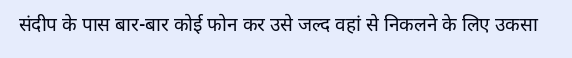संदीप के पास बार-बार कोई फोन कर उसे जल्द वहां से निकलने के लिए उकसा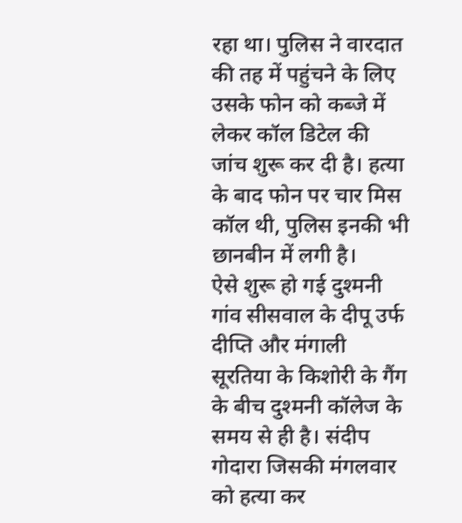रहा था। पुलिस ने वारदात की तह में पहुंचने के लिए उसके फोन को कब्जे में लेकर कॉल डिटेल की जांच शुरू कर दी है। हत्या के बाद फोन पर चार मिस कॉल थी, पुलिस इनकी भी छानबीन में लगी है।
ऐसे शुरू हो गई दुश्मनी
गांव सीसवाल के दीपू उर्फ दीप्ति और मंगाली सूरतिया के किशोरी के गैंग के बीच दुश्मनी कॉलेज के समय से ही है। संदीप गोदारा जिसकी मंगलवार को हत्या कर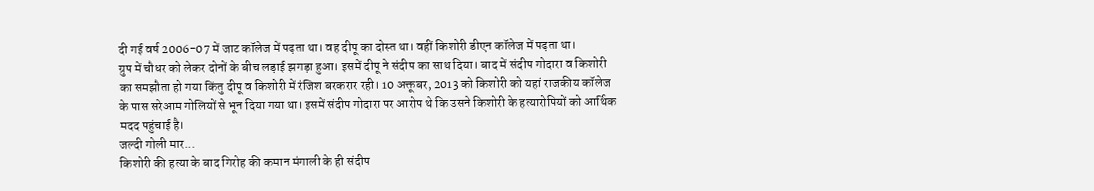दी गई वर्ष 2006-07 में जाट कॉलेज में पढ़ता था। वह दीपू का दोस्त था। वहीं किशोरी डीएन कॉलेज में पढ़ता था।
ग्रुप में चौधर को लेकर दोनों के बीच लड़ाई झगड़ा हुआ। इसमें दीपू ने संदीप का साथ दिया। बाद में संदीप गोदारा व किशोरी का समझौता हो गया किंतु दीपू व किशोरी में रंजिश बरकरार रही। 10 अक्तूबर, 2013 को किशोरी को यहां राजकीय कॉलेज के पास सरेआम गोलियों से भून दिया गया था। इसमें संदीप गोदारा पर आरोप थे कि उसने किशोरी के हत्यारोपियों को आर्थिक मदद पहुंचाई है।
जल्दी गोली मार...
किशोरी की हत्या के बाद गिरोह की कमान मंगाली के ही संदीप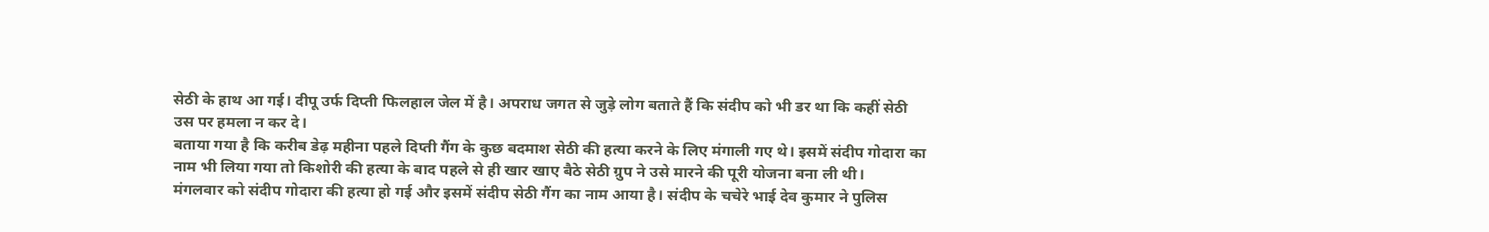सेठी के हाथ आ गई। दीपू उर्फ दिप्ती फिलहाल जेल में है। अपराध जगत से जुड़े लोग बताते हैं कि संदीप को भी डर था कि कहीं सेठी उस पर हमला न कर दे।
बताया गया है कि करीब डेढ़ महीना पहले दिप्ती गैंग के कुछ बदमाश सेठी की हत्या करने के लिए मंगाली गए थे। इसमें संदीप गोदारा का नाम भी लिया गया तो किशोरी की हत्या के बाद पहले से ही खार खाए बैठे सेठी ग्रुप ने उसे मारने की पूरी योजना बना ली थी।
मंगलवार को संदीप गोदारा की हत्या हो गई और इसमें संदीप सेठी गैंग का नाम आया है। संदीप के चचेरे भाई देव कुमार ने पुलिस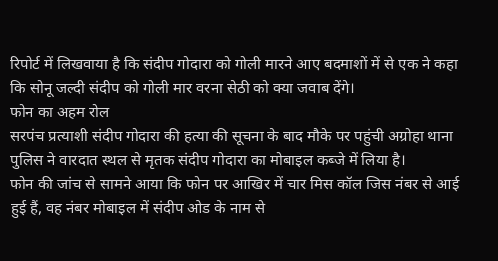रिपोर्ट में लिखवाया है कि संदीप गोदारा को गोली मारने आए बदमाशों में से एक ने कहा कि सोनू जल्दी संदीप को गोली मार वरना सेठी को क्या जवाब देंगे।
फोन का अहम रोल
सरपंच प्रत्याशी संदीप गोदारा की हत्या की सूचना के बाद मौके पर पहुंची अग्रोहा थाना पुलिस ने वारदात स्थल से मृतक संदीप गोदारा का मोबाइल कब्जे में लिया है।
फोन की जांच से सामने आया कि फोन पर आखिर में चार मिस कॉल जिस नंबर से आई हुई हैं, वह नंबर मोबाइल में संदीप ओड के नाम से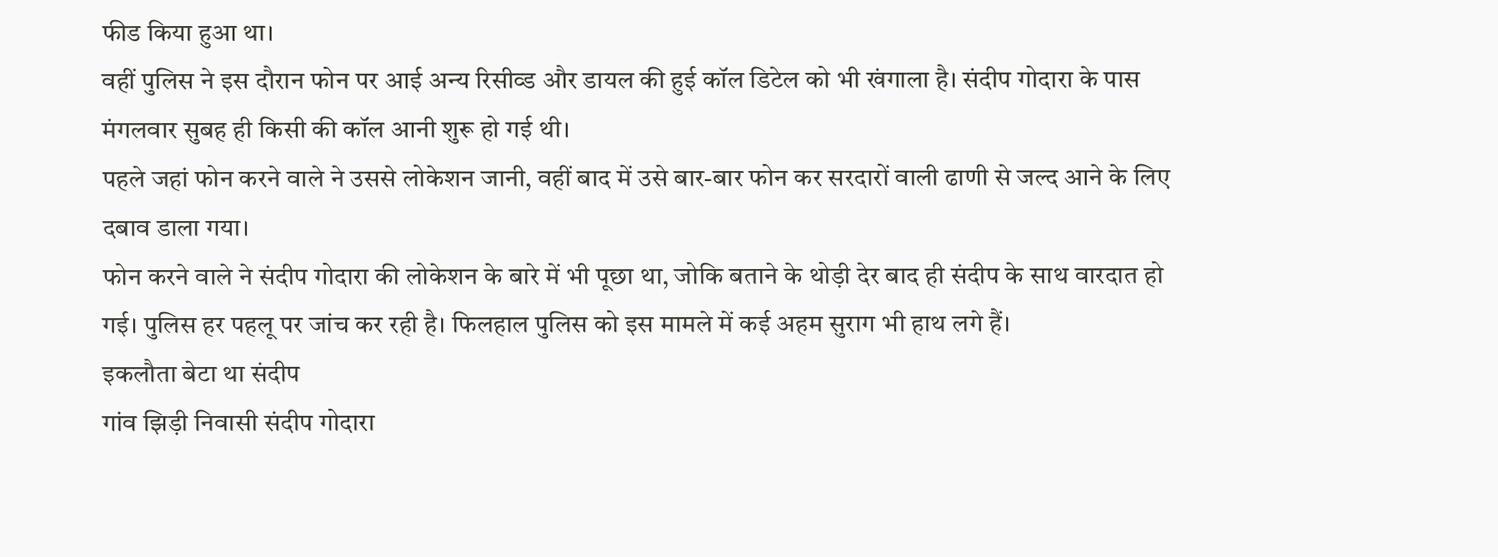फीड किया हुआ था।
वहीं पुलिस ने इस दौरान फोन पर आई अन्य रिसीव्ड और डायल की हुई कॉल डिटेल को भी खंगाला है। संदीप गोदारा के पास मंगलवार सुबह ही किसी की कॉल आनी शुरू हो गई थी।
पहले जहां फोन करने वाले ने उससे लोकेशन जानी, वहीं बाद में उसे बार-बार फोन कर सरदारों वाली ढाणी से जल्द आने के लिए दबाव डाला गया।
फोन करने वाले ने संदीप गोदारा की लोकेशन के बारे में भी पूछा था, जोकि बताने के थोड़ी देर बाद ही संदीप के साथ वारदात हो गई। पुलिस हर पहलू पर जांच कर रही है। फिलहाल पुलिस को इस मामले में कई अहम सुराग भी हाथ लगे हैं।
इकलौता बेटा था संदीप
गांव झिड़ी निवासी संदीप गोदारा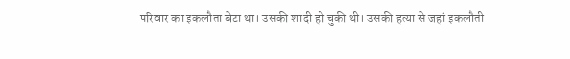परिवार का इकलौता बेटा था। उसकी शादी हो चुकी थी। उसकी हत्या से जहां इकलौती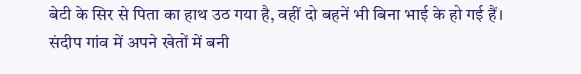बेटी के सिर से पिता का हाथ उठ गया है, वहीं दो बहनें भी बिना भाई के हो गई हैं।
संदीप गांव में अपने खेतों में बनी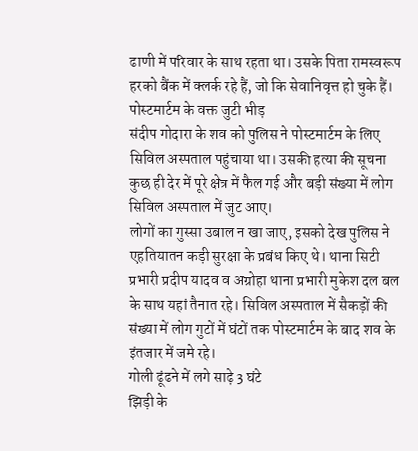ढाणी में परिवार के साथ रहता था। उसके पिता रामस्वरूप हरको बैंक में क्लर्क रहे हैं, जो कि सेवानिवृत्त हो चुके हैं।
पोस्टमार्टम के वक्त जुटी भीड़
संदीप गोदारा के शव को पुलिस ने पोस्टमार्टम के लिए सिविल अस्पताल पहुंचाया था। उसकी हत्या की सूचना कुछ ही देर में पूरे क्षेत्र में फैल गई और बड़ी संख्या में लोग सिविल अस्पताल में जुट आए।
लोगों का गुस्सा उबाल न खा जाए, इसको देख पुलिस ने एहतियातन कड़ी सुरक्षा के प्रबंध किए थे। थाना सिटी प्रभारी प्रदीप यादव व अग्रोहा थाना प्रभारी मुकेश दल बल के साथ यहां तैनात रहे। सिविल अस्पताल में सैकड़ों की संख्या में लोग गुटों में घंटों तक पोस्टमार्टम के बाद शव के इंतजार में जमे रहे।
गोली ढूंढने में लगे साढ़े 3 घंटे
झिड़ी के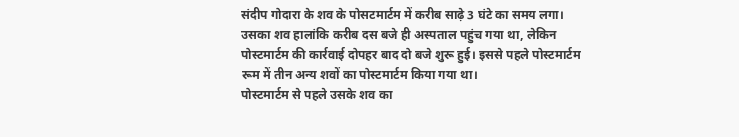संदीप गोदारा के शव के पोसटमार्टम में करीब साढ़े 3 घंटे का समय लगा। उसका शव हालांकि करीब दस बजे ही अस्पताल पहुंच गया था, लेकिन पोस्टमार्टम की कार्रवाई दोपहर बाद दो बजे शुरू हुई। इससे पहले पोस्टमार्टम रूम में तीन अन्य शवों का पोस्टमार्टम किया गया था।
पोस्टमार्टम से पहले उसके शव का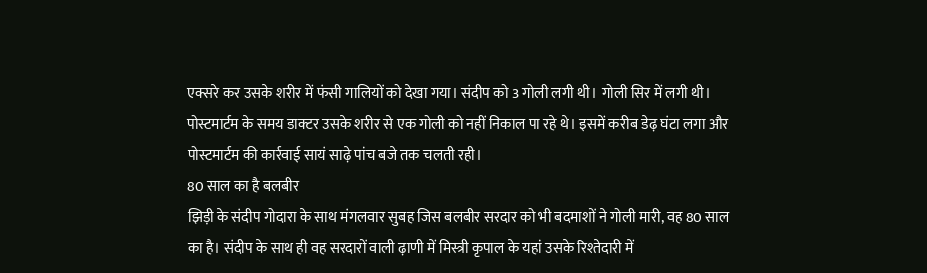एक्सरे कर उसके शरीर में फंसी गालियों को देखा गया। संदीप को 3 गोली लगी थी। गोली सिर में लगी थी।
पोस्टमार्टम के समय डाक्टर उसके शरीर से एक गोली को नहीं निकाल पा रहे थे। इसमें करीब डेढ़ घंटा लगा और पोस्टमार्टम की कार्रवाई सायं साढ़े पांच बजे तक चलती रही।
80 साल का है बलबीर
झिड़ी के संदीप गोदारा के साथ मंगलवार सुबह जिस बलबीर सरदार को भी बदमाशों ने गोली मारी, वह 80 साल का है। संदीप के साथ ही वह सरदारों वाली ढ़ाणी में मिस्त्री कृपाल के यहां उसके रिश्तेदारी में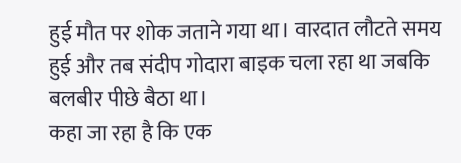हुई मौत पर शोक जताने गया था। वारदात लौटते समय हुई और तब संदीप गोदारा बाइक चला रहा था जबकि बलबीर पीछे बैठा था।
कहा जा रहा है कि एक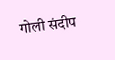गोली संदीप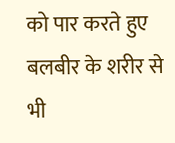को पार करते हुए बलबीर के शरीर से भी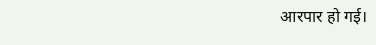आरपार हो गई।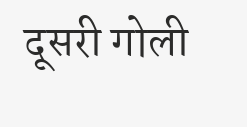दूसरी गोली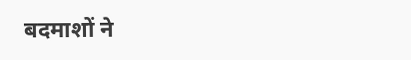बदमाशों ने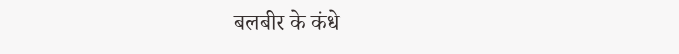बलबीर के कंधे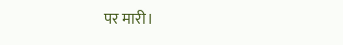पर मारी।